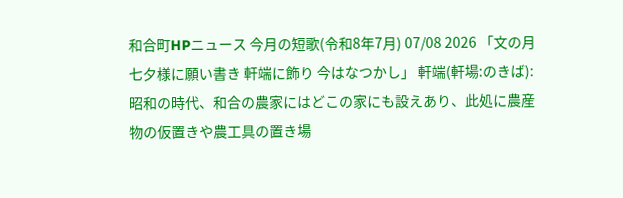和合町HPニュース 今月の短歌(令和8年7月) 07/08 2026 「文の月 七夕様に願い書き 軒端に飾り 今はなつかし」 軒端(軒場:のきば):昭和の時代、和合の農家にはどこの家にも設えあり、此処に農産物の仮置きや農工具の置き場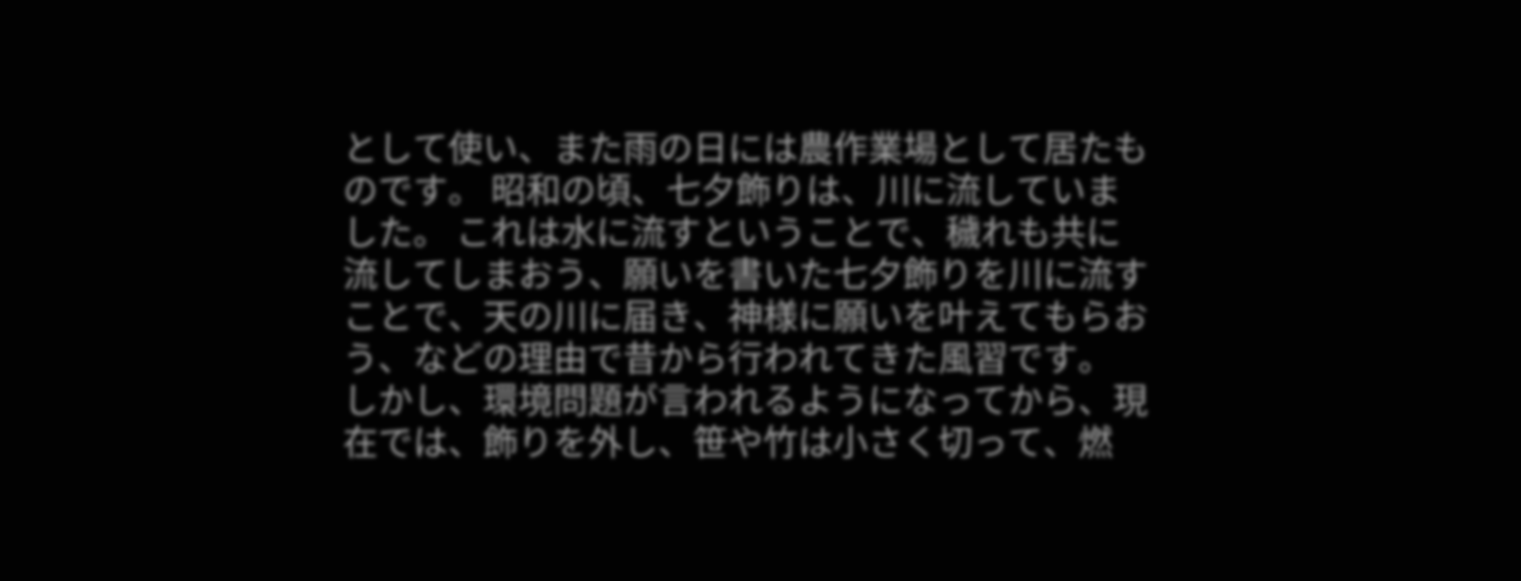として使い、また雨の日には農作業場として居たものです。 昭和の頃、七夕飾りは、川に流していました。 これは水に流すということで、穢れも共に流してしまおう、願いを書いた七夕飾りを川に流すことで、天の川に届き、神様に願いを叶えてもらおう、などの理由で昔から行われてきた風習です。 しかし、環境問題が言われるようになってから、現在では、飾りを外し、笹や竹は小さく切って、燃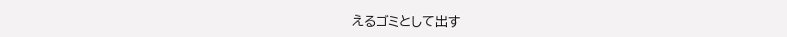えるゴミとして出す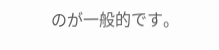のが一般的です。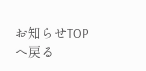お知らせTOPへ戻る